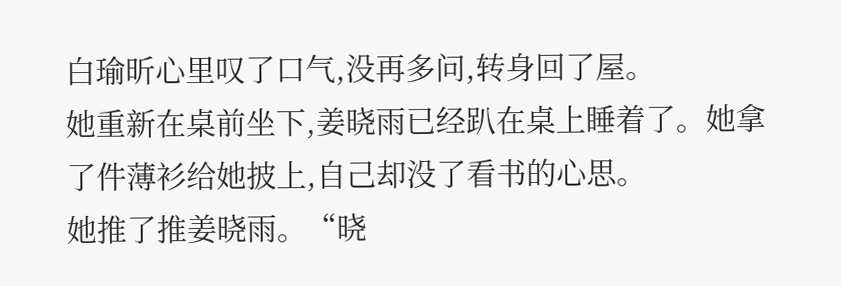白瑜昕心里叹了口气,没再多问,转身回了屋。
她重新在桌前坐下,姜晓雨已经趴在桌上睡着了。她拿了件薄衫给她披上,自己却没了看书的心思。
她推了推姜晓雨。“晓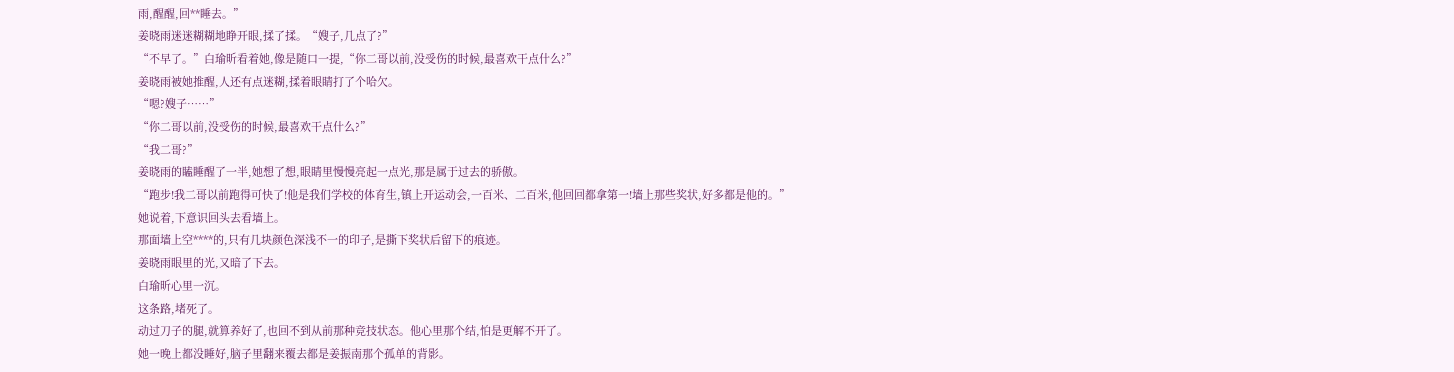雨,醒醒,回**睡去。”
姜晓雨迷迷糊糊地睁开眼,揉了揉。“嫂子,几点了?”
“不早了。”白瑜昕看着她,像是随口一提,“你二哥以前,没受伤的时候,最喜欢干点什么?”
姜晓雨被她推醒,人还有点迷糊,揉着眼睛打了个哈欠。
“嗯?嫂子……”
“你二哥以前,没受伤的时候,最喜欢干点什么?”
“我二哥?”
姜晓雨的瞌睡醒了一半,她想了想,眼睛里慢慢亮起一点光,那是属于过去的骄傲。
“跑步!我二哥以前跑得可快了!他是我们学校的体育生,镇上开运动会,一百米、二百米,他回回都拿第一!墙上那些奖状,好多都是他的。”
她说着,下意识回头去看墙上。
那面墙上空****的,只有几块颜色深浅不一的印子,是撕下奖状后留下的痕迹。
姜晓雨眼里的光,又暗了下去。
白瑜昕心里一沉。
这条路,堵死了。
动过刀子的腿,就算养好了,也回不到从前那种竞技状态。他心里那个结,怕是更解不开了。
她一晚上都没睡好,脑子里翻来覆去都是姜振南那个孤单的背影。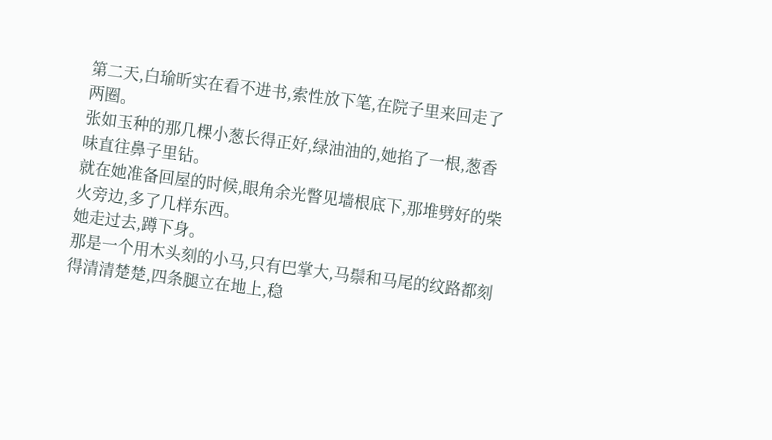第二天,白瑜昕实在看不进书,索性放下笔,在院子里来回走了两圈。
张如玉种的那几棵小葱长得正好,绿油油的,她掐了一根,葱香味直往鼻子里钻。
就在她准备回屋的时候,眼角余光瞥见墙根底下,那堆劈好的柴火旁边,多了几样东西。
她走过去,蹲下身。
那是一个用木头刻的小马,只有巴掌大,马鬃和马尾的纹路都刻得清清楚楚,四条腿立在地上,稳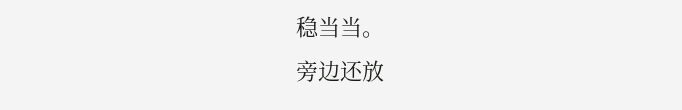稳当当。
旁边还放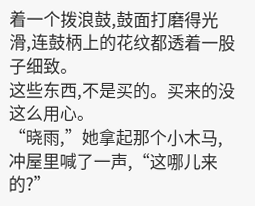着一个拨浪鼓,鼓面打磨得光滑,连鼓柄上的花纹都透着一股子细致。
这些东西,不是买的。买来的没这么用心。
“晓雨,”她拿起那个小木马,冲屋里喊了一声,“这哪儿来的?”